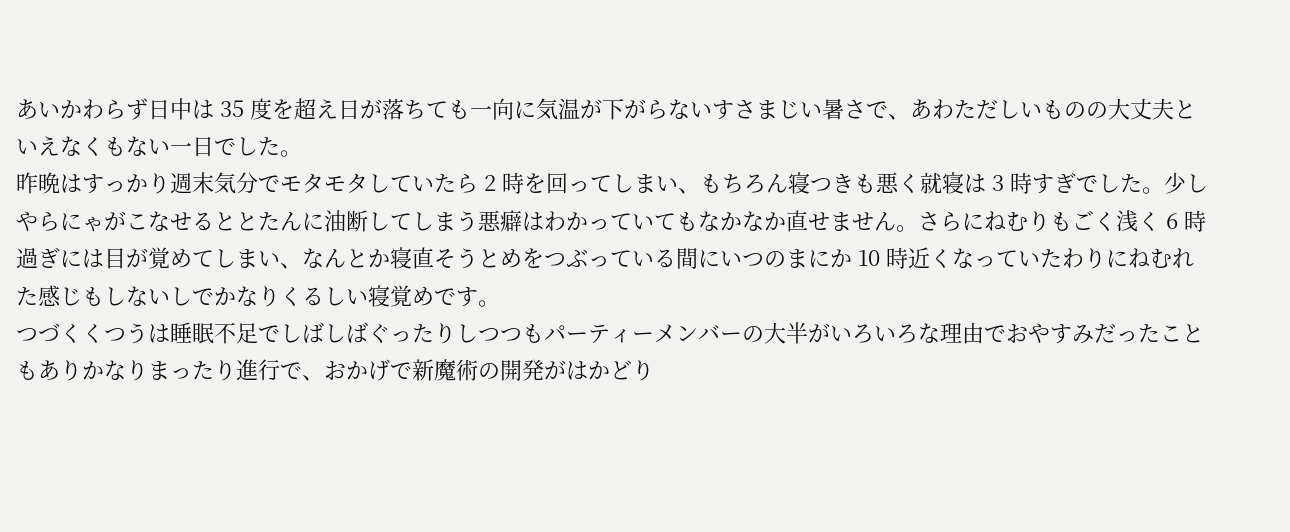あいかわらず日中は 35 度を超え日が落ちても一向に気温が下がらないすさまじい暑さで、あわただしいものの大丈夫といえなくもない一日でした。
昨晩はすっかり週末気分でモタモタしていたら 2 時を回ってしまい、もちろん寝つきも悪く就寝は 3 時すぎでした。少しやらにゃがこなせるととたんに油断してしまう悪癖はわかっていてもなかなか直せません。さらにねむりもごく浅く 6 時過ぎには目が覚めてしまい、なんとか寝直そうとめをつぶっている間にいつのまにか 10 時近くなっていたわりにねむれた感じもしないしでかなりくるしい寝覚めです。
つづくくつうは睡眠不足でしばしばぐったりしつつもパーティーメンバーの大半がいろいろな理由でおやすみだったこともありかなりまったり進行で、おかげで新魔術の開発がはかどり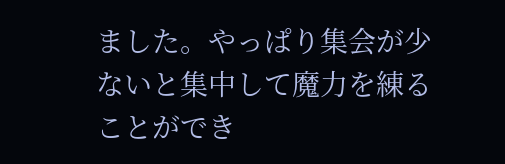ました。やっぱり集会が少ないと集中して魔力を練ることができ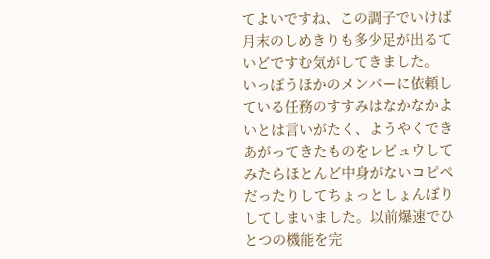てよいですね、この調子でいけば月末のしめきりも多少足が出るていどですむ気がしてきました。
いっぽうほかのメンバーに依頼している任務のすすみはなかなかよいとは言いがたく、ようやくできあがってきたものをレビュウしてみたらほとんど中身がないコピぺだったりしてちょっとしょんぼりしてしまいました。以前爆速でひとつの機能を完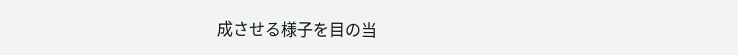成させる様子を目の当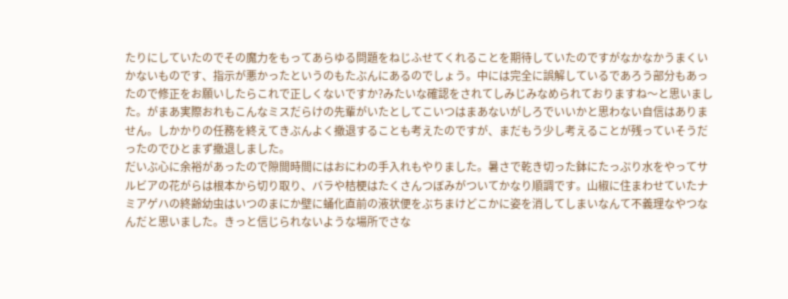たりにしていたのでその魔力をもってあらゆる問題をねじふせてくれることを期待していたのですがなかなかうまくいかないものです、指示が悪かったというのもたぶんにあるのでしょう。中には完全に誤解しているであろう部分もあったので修正をお願いしたらこれで正しくないですか?みたいな確認をされてしみじみなめられておりますね〜と思いました。がまあ実際おれもこんなミスだらけの先輩がいたとしてこいつはまあないがしろでいいかと思わない自信はありません。しかかりの任務を終えてきぶんよく撤退することも考えたのですが、まだもう少し考えることが残っていそうだったのでひとまず撤退しました。
だいぶ心に余裕があったので隙間時間にはおにわの手入れもやりました。暑さで乾き切った鉢にたっぷり水をやってサルビアの花がらは根本から切り取り、バラや桔梗はたくさんつぼみがついてかなり順調です。山椒に住まわせていたナミアゲハの終齢幼虫はいつのまにか壁に蛹化直前の液状便をぶちまけどこかに姿を消してしまいなんて不義理なやつなんだと思いました。きっと信じられないような場所でさな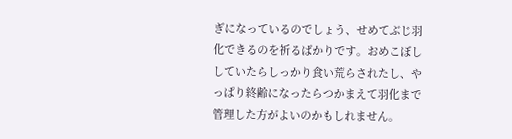ぎになっているのでしょう、せめてぶじ羽化できるのを祈るばかりです。おめこぼししていたらしっかり食い荒らされたし、やっぱり終齢になったらつかまえて羽化まで管理した方がよいのかもしれません。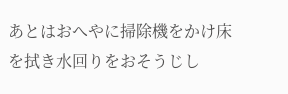あとはおへやに掃除機をかけ床を拭き水回りをおそうじし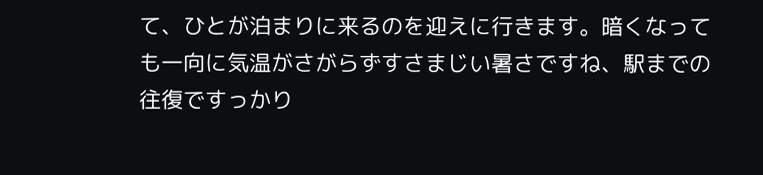て、ひとが泊まりに来るのを迎えに行きます。暗くなっても一向に気温がさがらずすさまじい暑さですね、駅までの往復ですっかり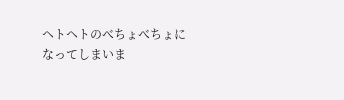ヘトヘトのべちょべちょになってしまいま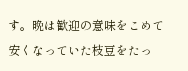す。晩は歓迎の意味をこめて安くなっていた枝豆をたっ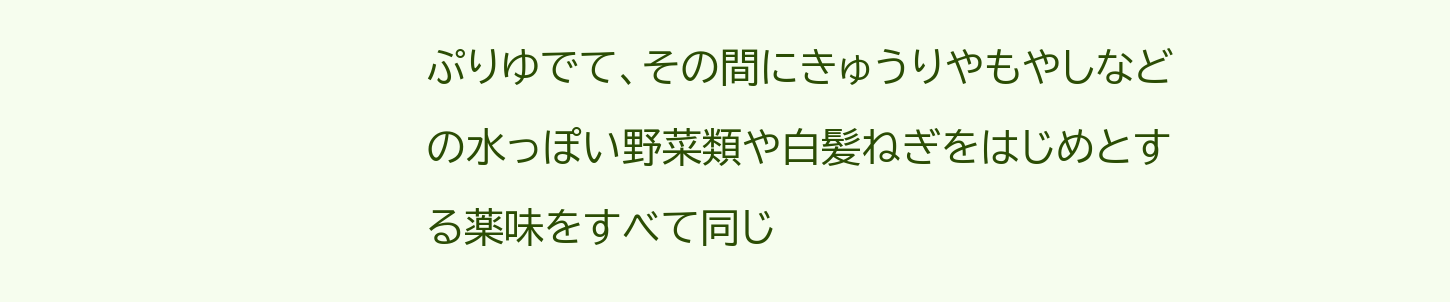ぷりゆでて、その間にきゅうりやもやしなどの水っぽい野菜類や白髪ねぎをはじめとする薬味をすべて同じ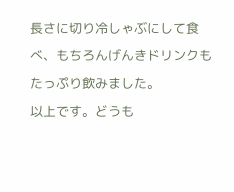長さに切り冷しゃぶにして食べ、もちろんげんきドリンクもたっぷり飲みました。
以上です。どうも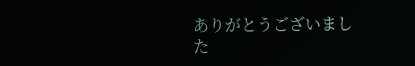ありがとうございました